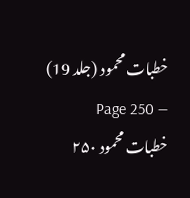خطبات محمود (جلد 19) — Page 250
خطبات محمود ۲۵۰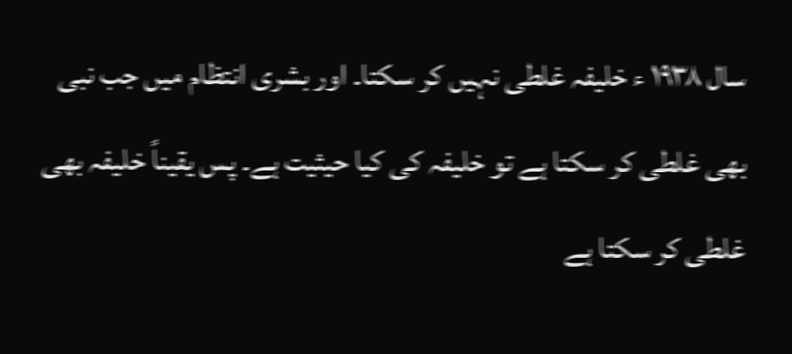سال ۱۹۳۸ ء خلیفہ غلطی نہیں کر سکتا۔ اور بشری انتظام میں جب نبی بھی غلطی کر سکتا ہے تو خلیفہ کی کیا حیثیت ہے۔ پس یقیناً خلیفہ بھی غلطی کر سکتا ہے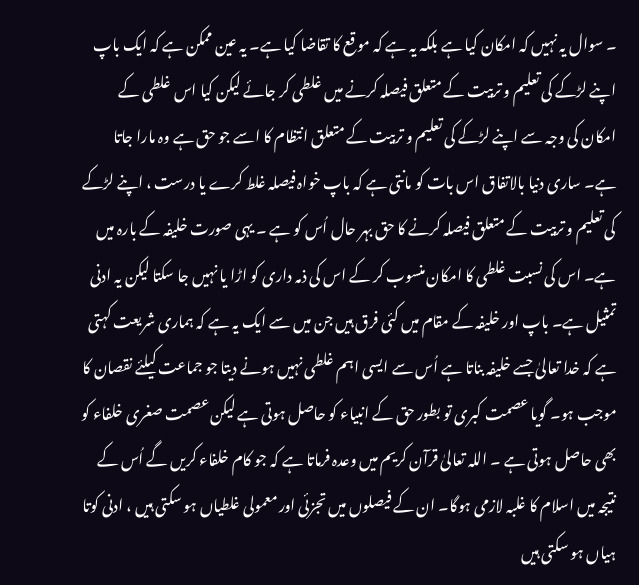۔ سوال یہ نہیں کہ امکان کیا ہے بلکہ یہ ہے کہ موقع کا تقاضا کیا ہے۔ یہ عین ممکن ہے کہ ایک باپ اپنے لڑکے کی تعلیم و تربیت کے متعلق فیصلہ کرنے میں غلطی کر جائے لیکن کیا اس غلطی کے امکان کی وجہ سے اپنے لڑکے کی تعلیم و تربیت کے متعلق انتظام کا اسے جو حق ہے وہ مارا جاتا ہے۔ ساری دنیا بالاتفاق اس بات کو مانتی ہے کہ باپ خواہ فیصلہ غلط کرے یا درست ، اپنے لڑکے کی تعلیم و تربیت کے متعلق فیصلہ کرنے کا حق بہر حال اُس کو ہے ۔ یہی صورت خلیفہ کے بارہ میں ہے۔ اس کی نسبت غلطی کا امکان منسوب کر کے اس کی ذمہ داری کو اڑا یا نہیں جا سکتا لیکن یہ ادنی تمثیل ہے۔ باپ اور خلیفہ کے مقام میں کئی فرق ہیں جن میں سے ایک یہ ہے کہ ہماری شریعت کہتی ہے کہ خدا تعالیٰ جسے خلیفہ بناتا ہے اُس سے ایسی اہم غلطی نہیں ہونے دیتا جو جماعت کیلئے نقصان کا موجب ہو۔ گویا عصمت کبری تو بطور حق کے انبیاء کو حاصل ہوتی ہے لیکن عصمت صغری خلفاء کو بھی حاصل ہوتی ہے ۔ اللہ تعالیٰ قرآن کریم میں وعدہ فرماتا ہے کہ جو کام خلفاء کریں گے اُس کے نتیجہ میں اسلام کا غلبہ لازمی ہوگا۔ ان کے فیصلوں میں تجزئی اور معمولی غلطیاں ہو سکتی ہیں ، ادنی کوتا ہیاں ہو سکتی ہیں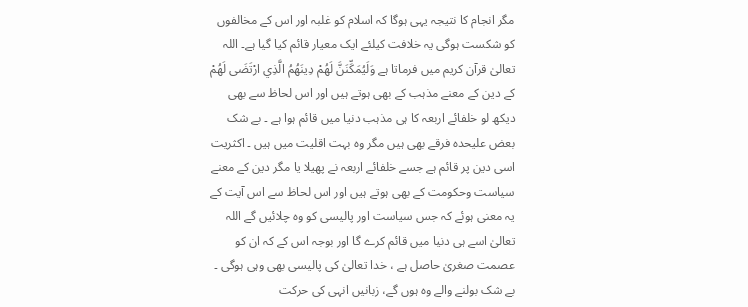مگر انجام کا نتیجہ یہی ہوگا کہ اسلام کو غلبہ اور اس کے مخالفوں کو شکست ہوگی یہ خلافت کیلئے ایک معیار قائم کیا گیا ہے۔ اللہ تعالیٰ قرآن کریم میں فرماتا ہے وَلَيُمَكِّنَنَّ لَهُمْ دِينَهُمُ الَّذِي ارْتَضَى لَهُمْ کے دین کے معنے مذہب کے بھی ہوتے ہیں اور اس لحاظ سے بھی دیکھ لو خلفائے اربعہ کا ہی مذہب دنیا میں قائم ہوا ہے ۔ بے شک بعض علیحدہ فرقے بھی ہیں مگر وہ بہت اقلیت میں ہیں ۔ اکثریت اسی دین پر قائم ہے جسے خلفائے اربعہ نے پھیلا یا مگر دین کے معنے سیاست وحکومت کے بھی ہوتے ہیں اور اس لحاظ سے اس آیت کے یہ معنی ہوئے کہ جس سیاست اور پالیسی کو وہ چلائیں گے اللہ تعالیٰ اسے ہی دنیا میں قائم کرے گا اور بوجہ اس کے کہ ان کو عصمت صغریٰ حاصل ہے ، خدا تعالیٰ کی پالیسی بھی وہی ہوگی ۔ بے شک بولنے والے وہ ہوں گے، زبانیں انہی کی حرکت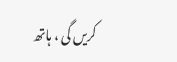کریں گی ، ہاتھ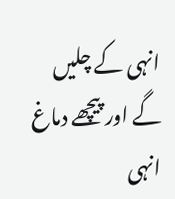انہی کے چلیں گے اور پیچھے دماغ انہی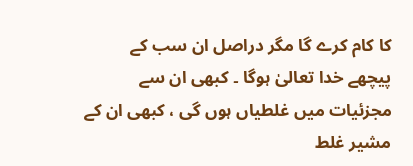کا کام کرے گا مگر دراصل ان سب کے پیچھے خدا تعالیٰ ہوگا ۔ کبھی ان سے مجزئیات میں غلطیاں ہوں گی ، کبھی ان کے مشیر غلط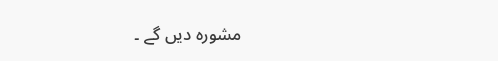مشورہ دیں گے ۔